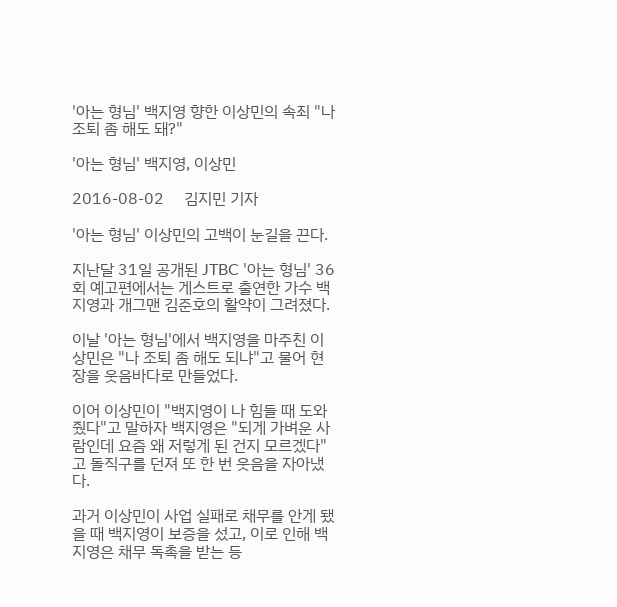'아는 형님' 백지영 향한 이상민의 속죄 "나 조퇴 좀 해도 돼?"

'아는 형님' 백지영, 이상민

2016-08-02     김지민 기자

'아는 형님' 이상민의 고백이 눈길을 끈다.

지난달 31일 공개된 JTBC '아는 형님' 36회 예고편에서는 게스트로 출연한 가수 백지영과 개그맨 김준호의 활약이 그려졌다.

이날 '아는 형님'에서 백지영을 마주친 이상민은 "나 조퇴 좀 해도 되냐"고 물어 현장을 웃음바다로 만들었다.

이어 이상민이 "백지영이 나 힘들 때 도와줬다"고 말하자 백지영은 "되게 가벼운 사람인데 요즘 왜 저렇게 된 건지 모르겠다"고 돌직구를 던져 또 한 번 웃음을 자아냈다.

과거 이상민이 사업 실패로 채무를 안게 됐을 때 백지영이 보증을 섰고, 이로 인해 백지영은 채무 독촉을 받는 등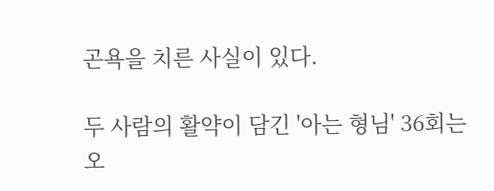곤욕을 치른 사실이 있다.

두 사람의 활약이 담긴 '아는 형님' 36회는 오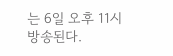는 6일 오후 11시 방송된다.